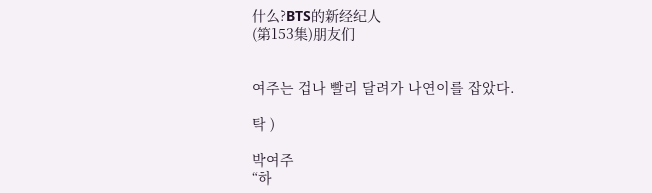什么?BTS的新经纪人
(第153集)朋友们


여주는 겁나 빨리 달려가 나연이를 잡았다.

탁 )

박여주
“하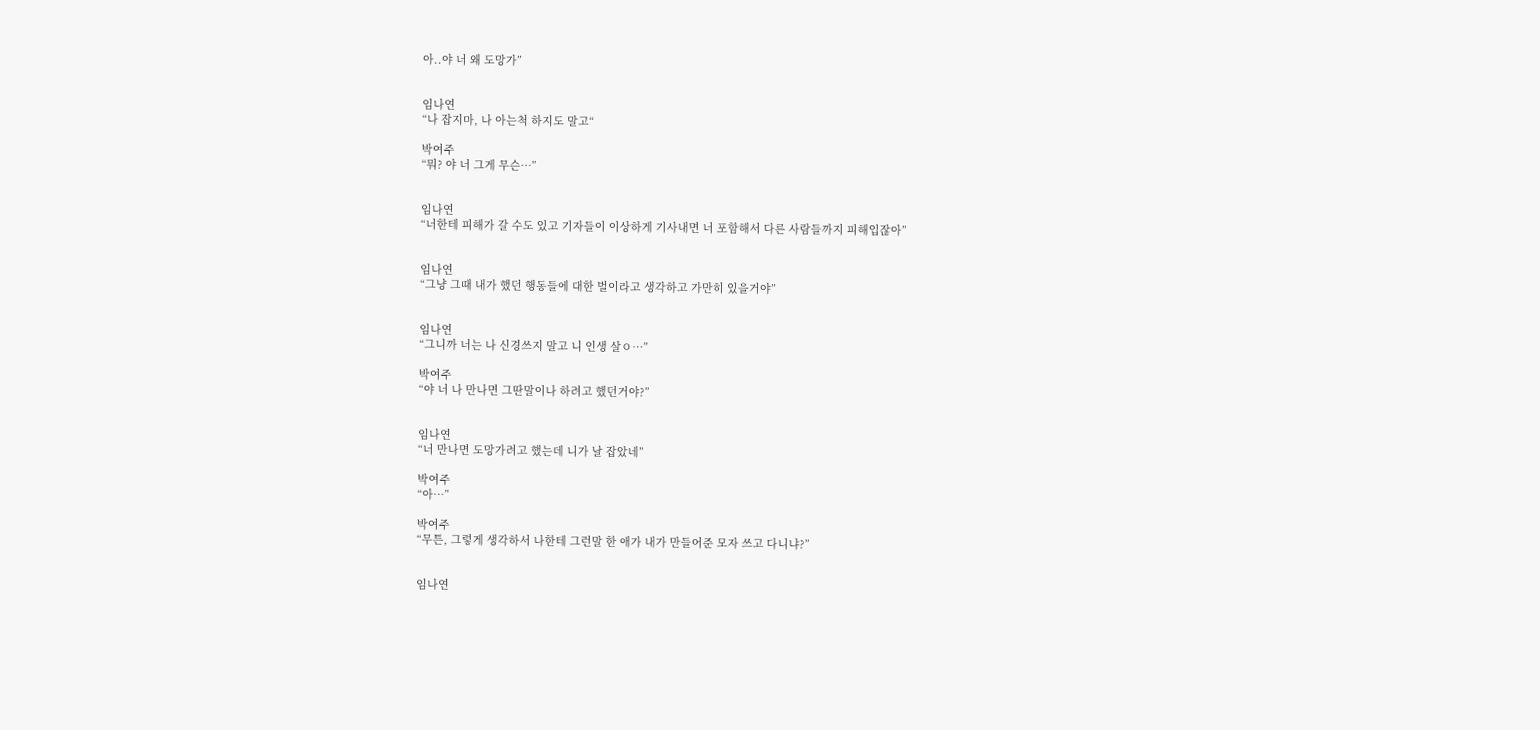아..야 너 왜 도망가”


임나연
“나 잡지마, 나 아는척 하지도 말고“

박여주
“뭐? 야 너 그게 무슨…”


임나연
“너한테 피해가 갈 수도 있고 기자들이 이상하게 기사내면 너 포함해서 다른 사람들까지 피해입잖아”


임나연
“그냥 그때 내가 했던 행동들에 대한 벌이라고 생각하고 가만히 있을거야”


임나연
“그니까 너는 나 신경쓰지 말고 니 인생 살ㅇ…”

박여주
“야 너 나 만나면 그딴말이나 하려고 했던거야?”


임나연
“너 만나면 도망가려고 했는데 니가 날 잡았네”

박여주
“아…”

박여주
“무튼, 그렇게 생각하서 나한테 그런말 한 애가 내가 만들어준 모자 쓰고 다니냐?”


임나연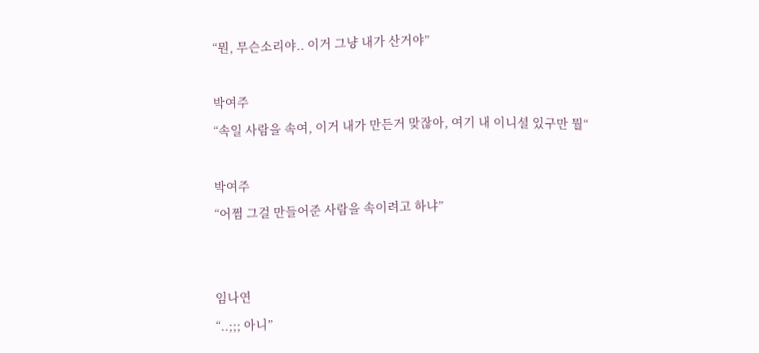“뭔, 무슨소리야.. 이거 그냥 내가 산거야”

박여주
“속일 사람을 속여, 이거 내가 만든거 맞잖아, 여기 내 이니셜 있구만 뭘“

박여주
“어쩜 그걸 만들어준 사람을 속이려고 하냐”


임나연
“..;;; 아니”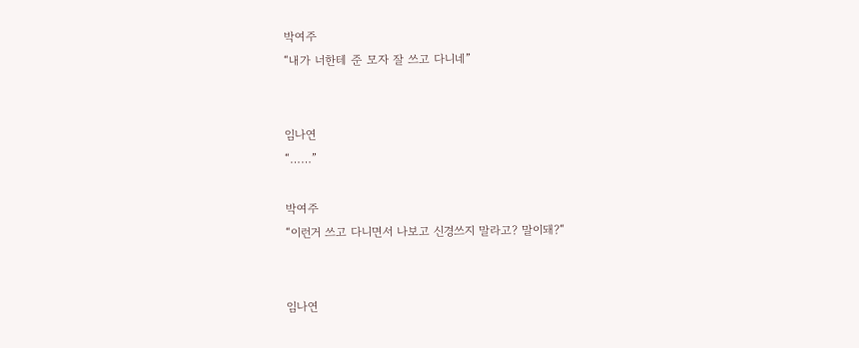박여주
“내가 너한테 준 모자 잘 쓰고 다니네”


임나연
“……”

박여주
“이런거 쓰고 다니면서 나보고 신경쓰지 말라고? 말이돼?“


임나연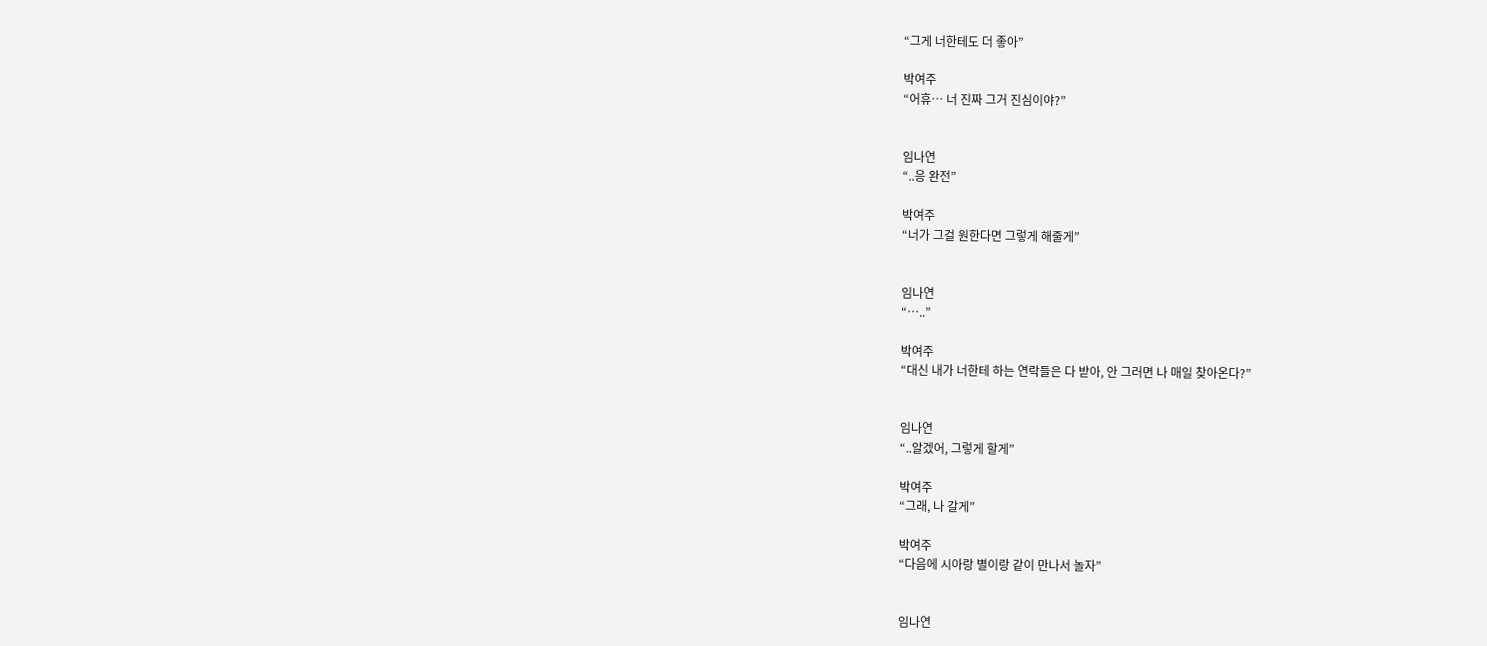“그게 너한테도 더 좋아”

박여주
“어휴… 너 진짜 그거 진심이야?”


임나연
“..응 완전”

박여주
“너가 그걸 원한다면 그렇게 해줄게”


임나연
“…..”

박여주
“대신 내가 너한테 하는 연락들은 다 받아, 안 그러면 나 매일 찾아온다?”


임나연
“..알겠어, 그렇게 할게”

박여주
“그래, 나 갈게”

박여주
“다음에 시아랑 별이랑 같이 만나서 놀자”


임나연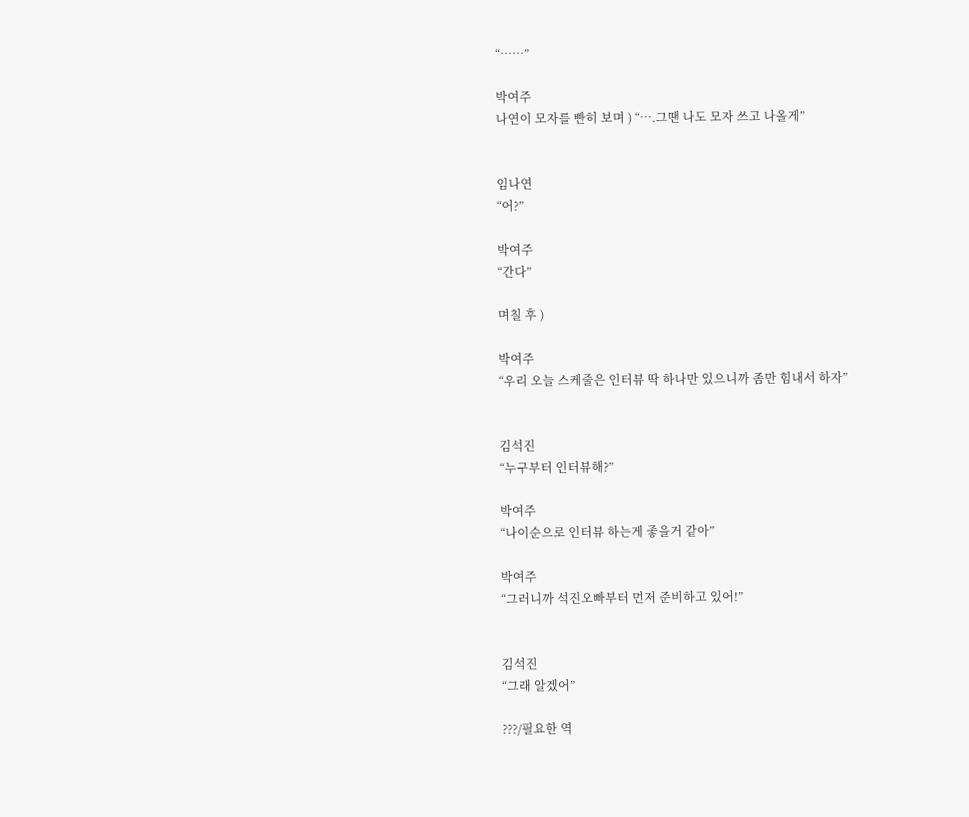“……”

박여주
나연이 모자를 빤히 보며 ) “….그땐 나도 모자 쓰고 나올게”


임나연
“어?”

박여주
“간다”

며칠 후 )

박여주
“우리 오늘 스케줄은 인터뷰 딱 하나만 있으니까 좀만 힘내서 하자”


김석진
“누구부터 인터뷰해?”

박여주
“나이순으로 인터뷰 하는게 좋을거 같아”

박여주
“그러니까 석진오빠부터 먼저 준비하고 있어!”


김석진
“그래 알겠어”

???/필요한 역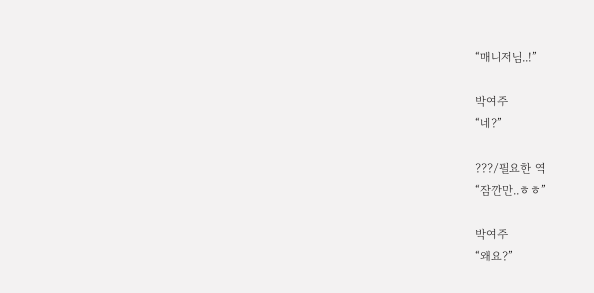“매니저님..!”

박여주
“네?”

???/필요한 역
“잠깐만..ㅎㅎ”

박여주
“왜요?”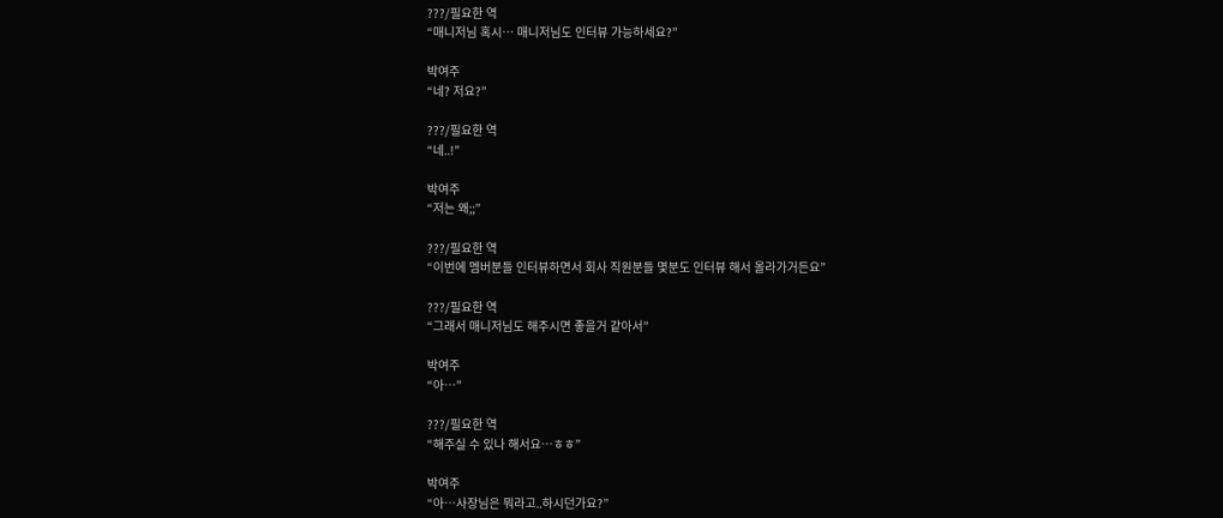???/필요한 역
“매니저님 혹시… 매니저님도 인터뷰 가능하세요?”

박여주
“네? 저요?”

???/필요한 역
“네..!”

박여주
“저는 왜;;”

???/필요한 역
“이번에 멤버분들 인터뷰하면서 회사 직원분들 몇분도 인터뷰 해서 올라가거든요”

???/필요한 역
“그래서 매니저님도 해주시면 좋을거 같아서”

박여주
“아…”

???/필요한 역
“해주실 수 있나 해서요…ㅎㅎ”

박여주
“아…사장님은 뭐라고..하시던가요?”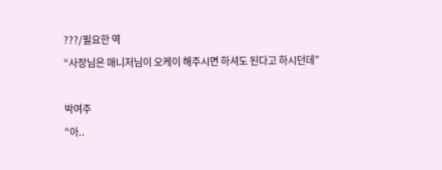???/필요한 역
“사장님은 매니저님이 오케이 해주시면 하셔도 된다고 하시던데”

박여주
“아..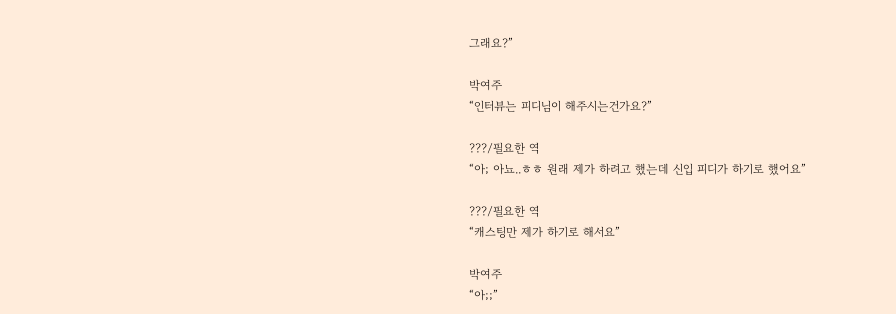그래요?”

박여주
“인터뷰는 피디님이 해주시는건가요?”

???/필요한 역
“아; 아뇨..ㅎㅎ 원래 제가 하려고 했는데 신입 피디가 하기로 했어요”

???/필요한 역
“캐스팅만 제가 하기로 해서요”

박여주
“아;;”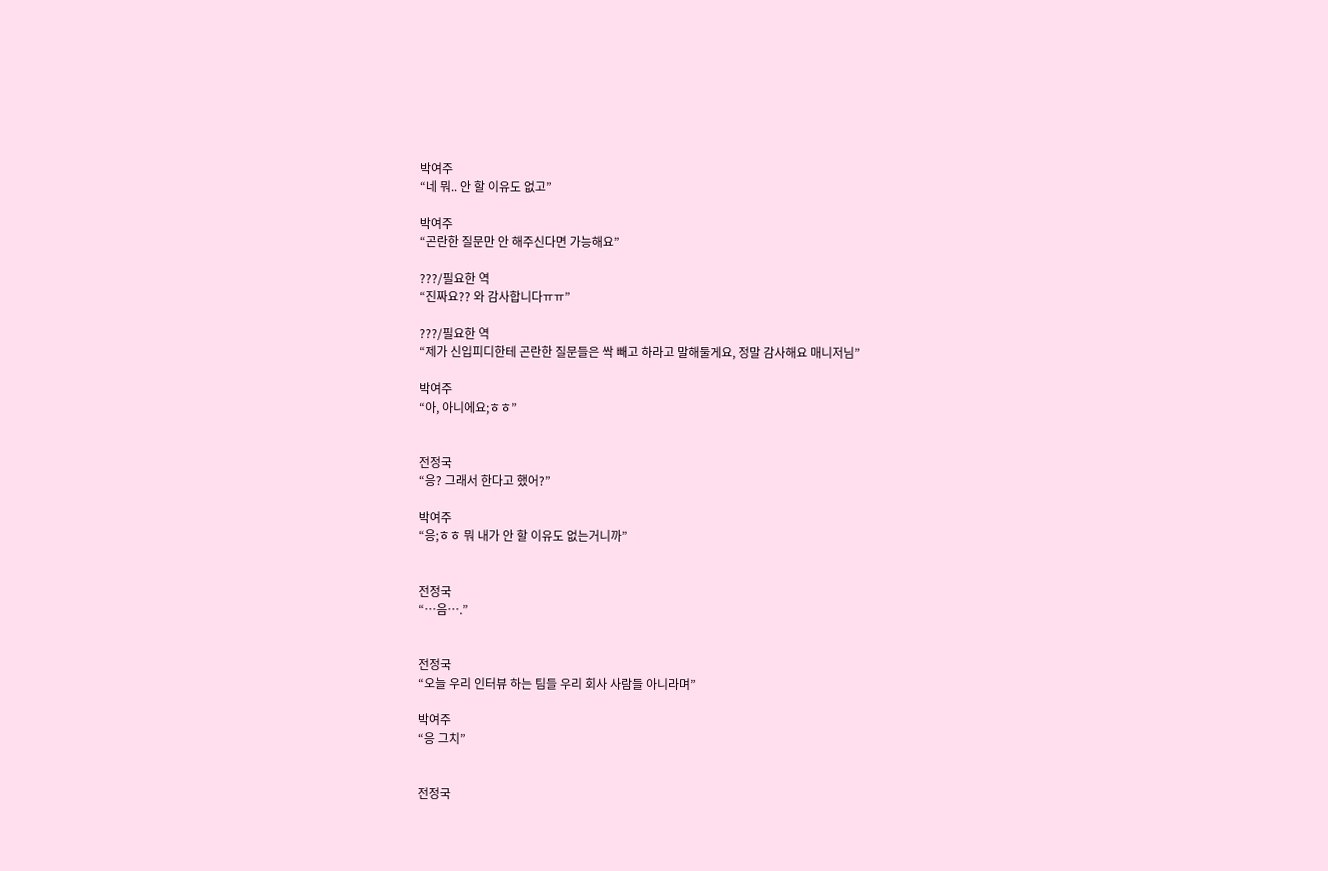박여주
“네 뭐.. 안 할 이유도 없고”

박여주
“곤란한 질문만 안 해주신다면 가능해요”

???/필요한 역
“진짜요?? 와 감사합니다ㅠㅠ”

???/필요한 역
“제가 신입피디한테 곤란한 질문들은 싹 빼고 하라고 말해둘게요, 정말 감사해요 매니저님”

박여주
“아, 아니에요;ㅎㅎ”


전정국
“응? 그래서 한다고 했어?”

박여주
“응;ㅎㅎ 뭐 내가 안 할 이유도 없는거니까”


전정국
“…음….”


전정국
“오늘 우리 인터뷰 하는 팀들 우리 회사 사람들 아니라며”

박여주
“응 그치”


전정국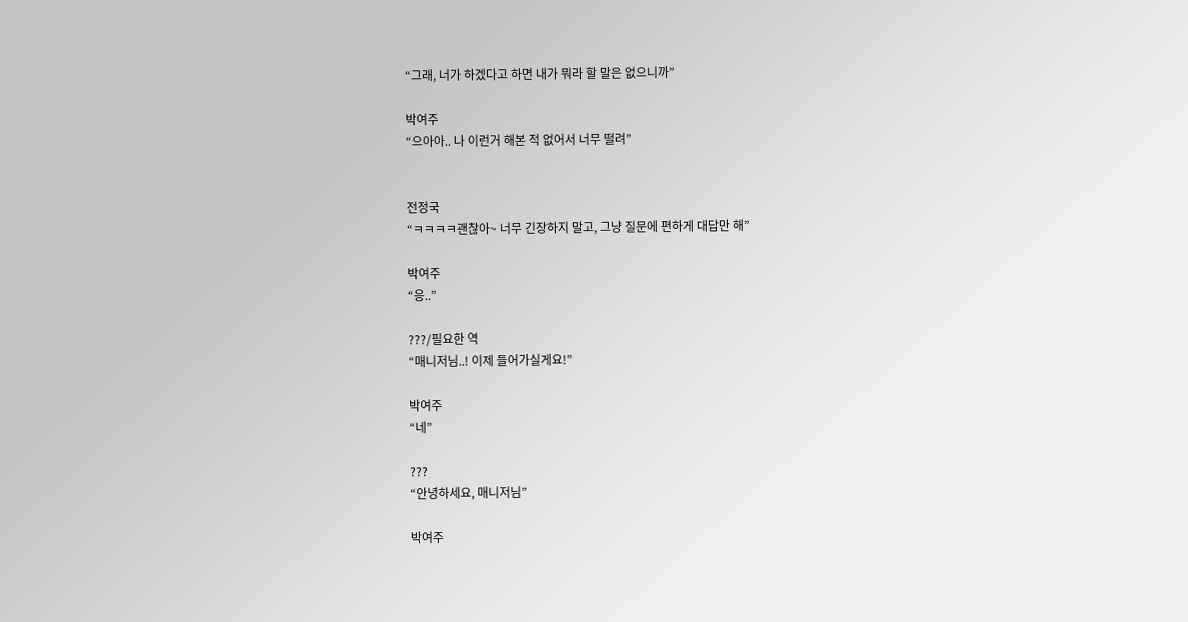“그래, 너가 하겠다고 하면 내가 뭐라 할 말은 없으니까”

박여주
“으아아.. 나 이런거 해본 적 없어서 너무 떨려”


전정국
“ㅋㅋㅋㅋ괜찮아~ 너무 긴장하지 말고, 그냥 질문에 편하게 대답만 해”

박여주
“응..”

???/필요한 역
“매니저님..! 이제 들어가실게요!”

박여주
“네”

???
“안녕하세요, 매니저님”

박여주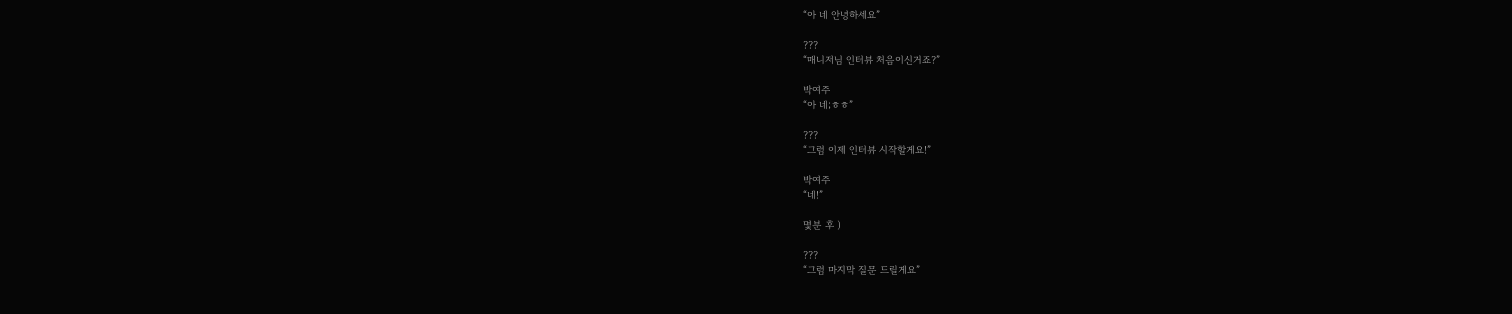“아 네 안녕하세요”

???
“매니저님 인터뷰 처음이신거죠?”

박여주
“아 네;ㅎㅎ”

???
“그럼 이제 인터뷰 시작할게요!”

박여주
“네!”

몇분 후 )

???
“그럼 마지막 질문 드릴게요”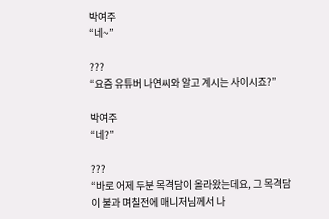박여주
“네~”

???
“요즘 유튜버 나연씨와 알고 계시는 사이시죠?”

박여주
“네?”

???
“바로 어제 두분 목격담이 올라왔는데요, 그 목격담이 불과 며칠전에 매니저님께서 나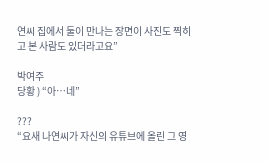연씨 집에서 둘이 만나는 장면이 사진도 찍히고 본 사람도 있더라고요”

박여주
당황 ) “아…네”

???
“요새 나연씨가 자신의 유튜브에 올린 그 영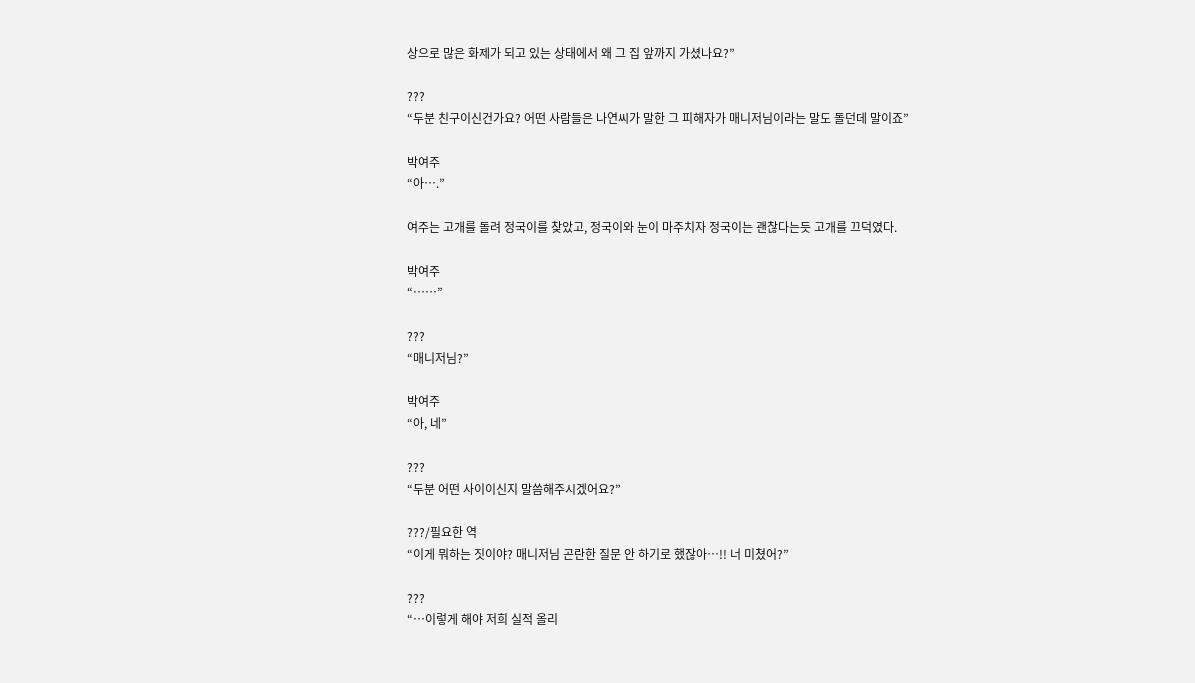상으로 많은 화제가 되고 있는 상태에서 왜 그 집 앞까지 가셨나요?”

???
“두분 친구이신건가요? 어떤 사람들은 나연씨가 말한 그 피해자가 매니저님이라는 말도 돌던데 말이죠”

박여주
“아….”

여주는 고개를 돌려 정국이를 찾았고, 정국이와 눈이 마주치자 정국이는 괜찮다는듯 고개를 끄덕였다.

박여주
“……”

???
“매니저님?”

박여주
“아, 네”

???
“두분 어떤 사이이신지 말씀해주시겠어요?”

???/필요한 역
“이게 뭐하는 짓이야? 매니저님 곤란한 질문 안 하기로 했잖아…!! 너 미쳤어?”

???
“…이렇게 해야 저희 실적 올리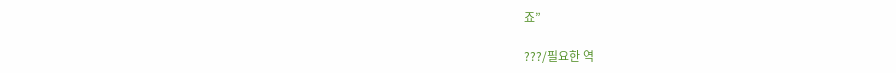죠”

???/필요한 역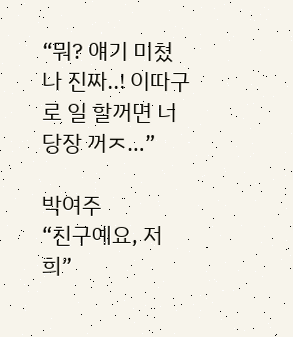“뭐? 얘기 미쳤나 진짜..! 이따구로 일 할꺼면 너 당장 꺼ㅈ…”

박여주
“친구예요, 저희”